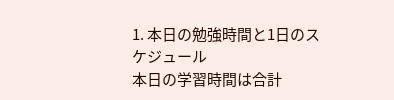1. 本日の勉強時間と1日のスケジュール
本日の学習時間は合計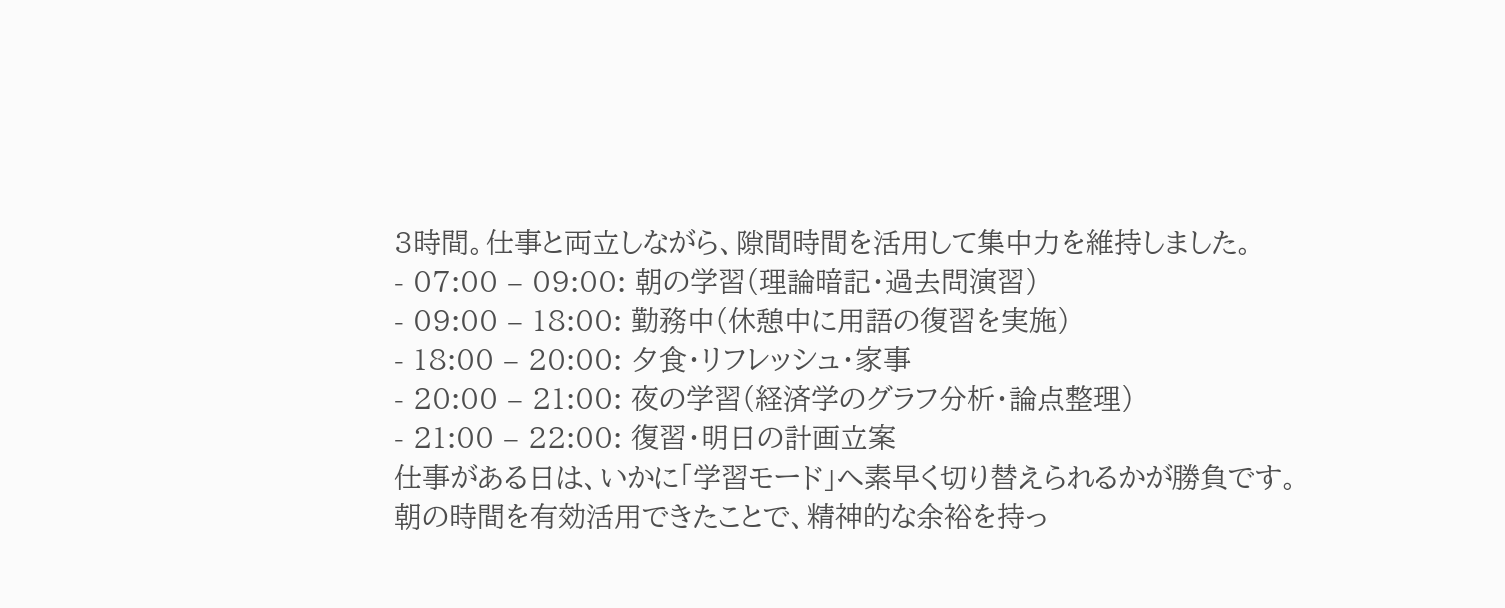3時間。仕事と両立しながら、隙間時間を活用して集中力を維持しました。
- 07:00 – 09:00: 朝の学習(理論暗記・過去問演習)
- 09:00 – 18:00: 勤務中(休憩中に用語の復習を実施)
- 18:00 – 20:00: 夕食・リフレッシュ・家事
- 20:00 – 21:00: 夜の学習(経済学のグラフ分析・論点整理)
- 21:00 – 22:00: 復習・明日の計画立案
仕事がある日は、いかに「学習モード」へ素早く切り替えられるかが勝負です。朝の時間を有効活用できたことで、精神的な余裕を持っ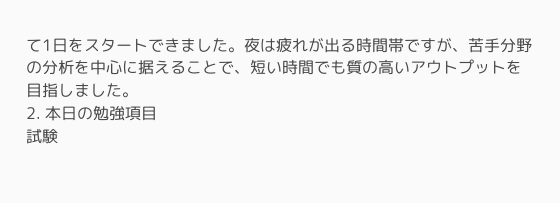て1日をスタートできました。夜は疲れが出る時間帯ですが、苦手分野の分析を中心に据えることで、短い時間でも質の高いアウトプットを目指しました。
2. 本日の勉強項目
試験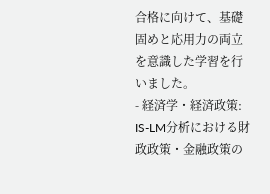合格に向けて、基礎固めと応用力の両立を意識した学習を行いました。
- 経済学・経済政策: IS-LM分析における財政政策・金融政策の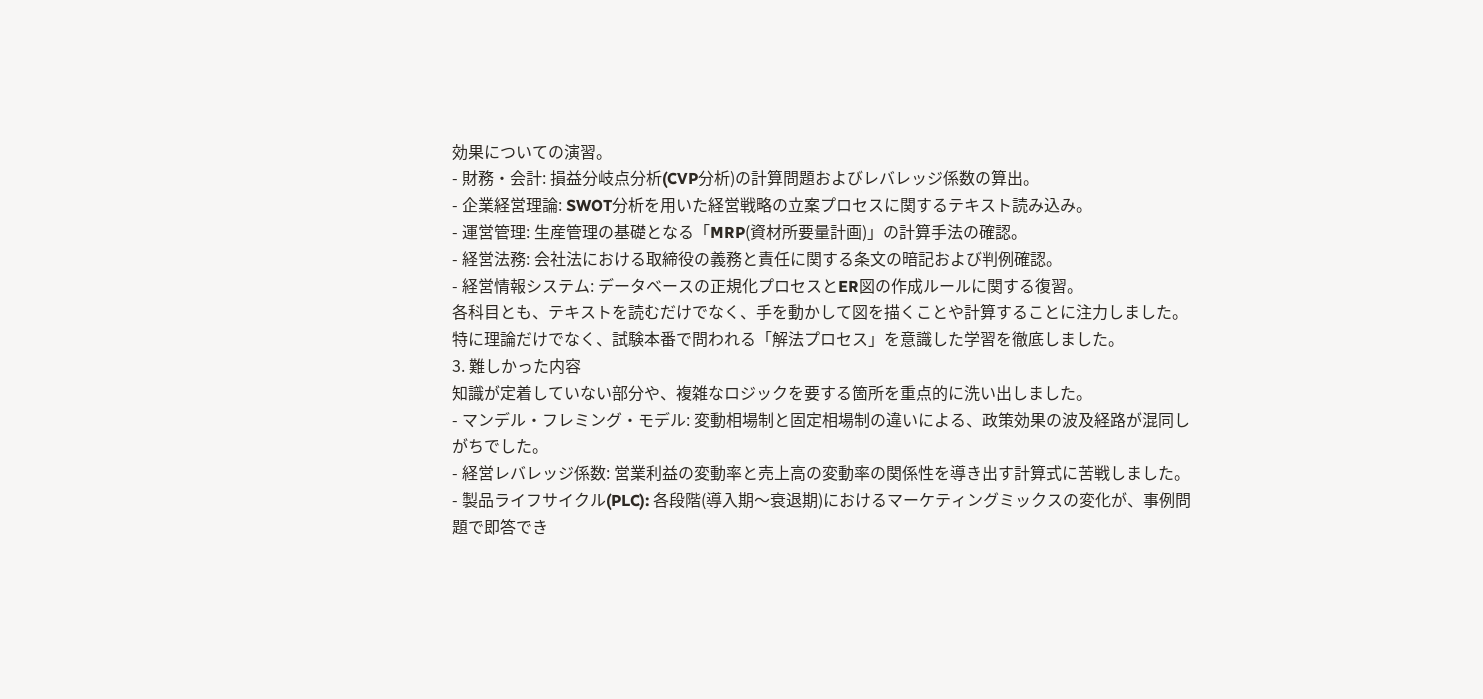効果についての演習。
- 財務・会計: 損益分岐点分析(CVP分析)の計算問題およびレバレッジ係数の算出。
- 企業経営理論: SWOT分析を用いた経営戦略の立案プロセスに関するテキスト読み込み。
- 運営管理: 生産管理の基礎となる「MRP(資材所要量計画)」の計算手法の確認。
- 経営法務: 会社法における取締役の義務と責任に関する条文の暗記および判例確認。
- 経営情報システム: データベースの正規化プロセスとER図の作成ルールに関する復習。
各科目とも、テキストを読むだけでなく、手を動かして図を描くことや計算することに注力しました。特に理論だけでなく、試験本番で問われる「解法プロセス」を意識した学習を徹底しました。
3. 難しかった内容
知識が定着していない部分や、複雑なロジックを要する箇所を重点的に洗い出しました。
- マンデル・フレミング・モデル: 変動相場制と固定相場制の違いによる、政策効果の波及経路が混同しがちでした。
- 経営レバレッジ係数: 営業利益の変動率と売上高の変動率の関係性を導き出す計算式に苦戦しました。
- 製品ライフサイクル(PLC): 各段階(導入期〜衰退期)におけるマーケティングミックスの変化が、事例問題で即答でき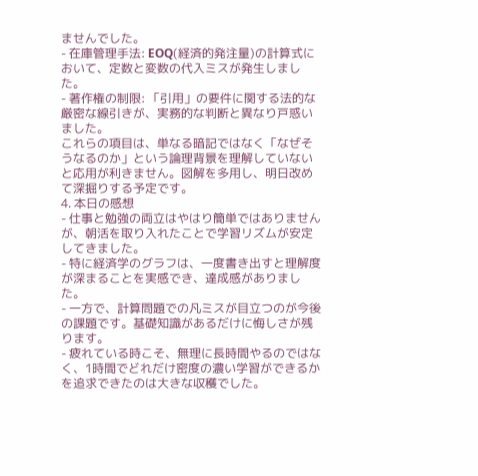ませんでした。
- 在庫管理手法: EOQ(経済的発注量)の計算式において、定数と変数の代入ミスが発生しました。
- 著作権の制限: 「引用」の要件に関する法的な厳密な線引きが、実務的な判断と異なり戸惑いました。
これらの項目は、単なる暗記ではなく「なぜそうなるのか」という論理背景を理解していないと応用が利きません。図解を多用し、明日改めて深掘りする予定です。
4. 本日の感想
- 仕事と勉強の両立はやはり簡単ではありませんが、朝活を取り入れたことで学習リズムが安定してきました。
- 特に経済学のグラフは、一度書き出すと理解度が深まることを実感でき、達成感がありました。
- 一方で、計算問題での凡ミスが目立つのが今後の課題です。基礎知識があるだけに悔しさが残ります。
- 疲れている時こそ、無理に長時間やるのではなく、1時間でどれだけ密度の濃い学習ができるかを追求できたのは大きな収穫でした。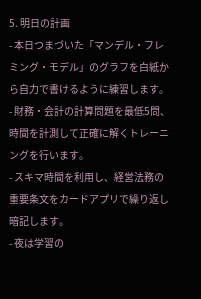5. 明日の計画
- 本日つまづいた「マンデル・フレミング・モデル」のグラフを白紙から自力で書けるように練習します。
- 財務・会計の計算問題を最低5問、時間を計測して正確に解くトレーニングを行います。
- スキマ時間を利用し、経営法務の重要条文をカードアプリで繰り返し暗記します。
- 夜は学習の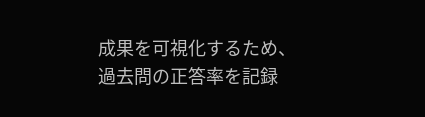成果を可視化するため、過去問の正答率を記録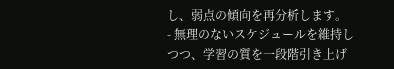し、弱点の傾向を再分析します。
- 無理のないスケジュールを維持しつつ、学習の質を一段階引き上げ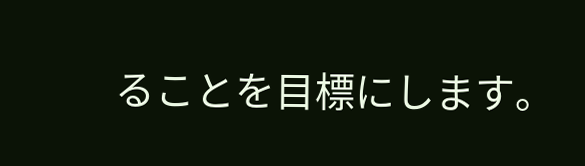ることを目標にします。